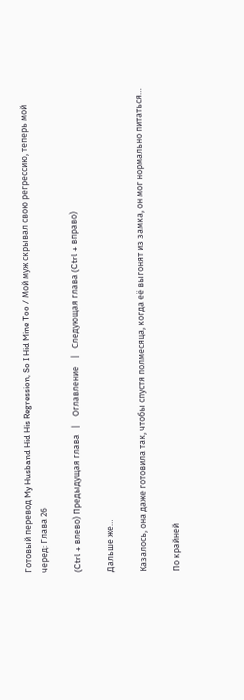Готовый перевод My Husband Hid His Regression, So I Hid Mine Too / Мой муж скрывал свою регрессию, теперь мой черед: Глава 26

(Ctrl + влево) Предыдущая глава   |    Оглавление    |   Следующая глава (Ctrl + вправо)

Дальше же…

Казалось, она даже готовила так, чтобы спустя полмесяца, когда её выгонят из замка, он мог нормально питаться…

По крайней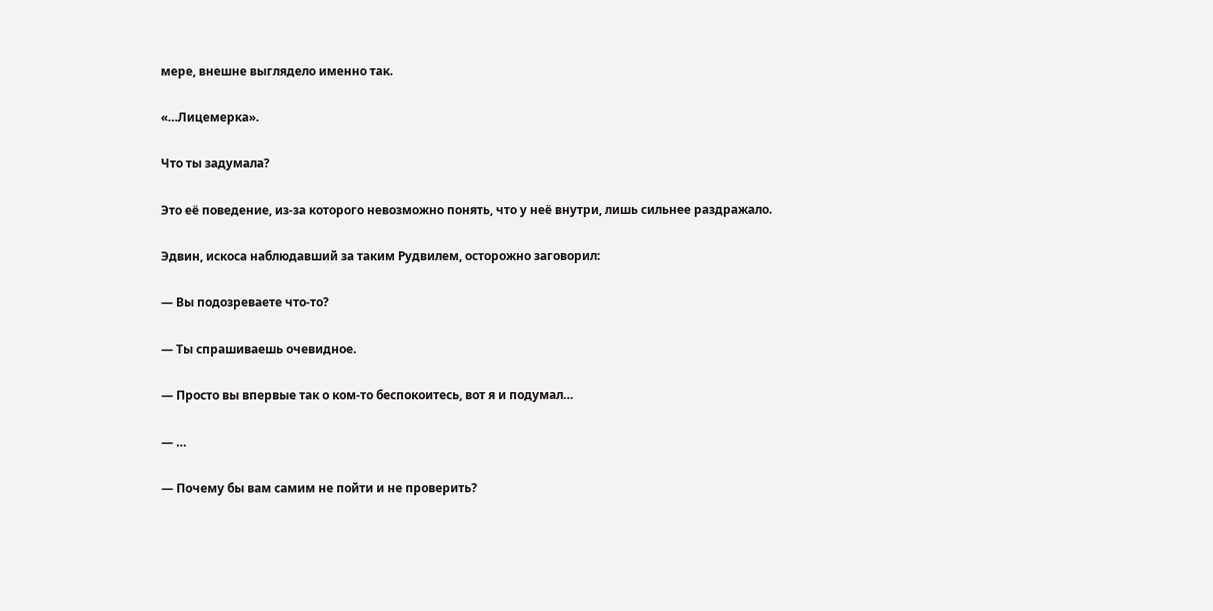мере, внешне выглядело именно так.

«…Лицемерка».

Что ты задумала?

Это её поведение, из-за которого невозможно понять, что у неё внутри, лишь сильнее раздражало.

Эдвин, искоса наблюдавший за таким Рудвилем, осторожно заговорил:

— Вы подозреваете что-то?

— Ты спрашиваешь очевидное.

— Просто вы впервые так о ком-то беспокоитесь, вот я и подумал…

— …

— Почему бы вам самим не пойти и не проверить?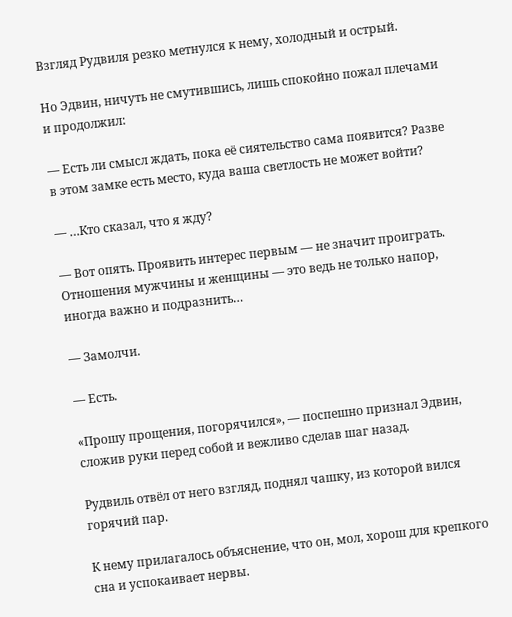Взгляд Рудвиля резко метнулся к нему, холодный и острый.

Но Эдвин, ничуть не смутившись, лишь спокойно пожал плечами и продолжил:

— Есть ли смысл ждать, пока её сиятельство сама появится? Разве в этом замке есть место, куда ваша светлость не может войти?

— …Кто сказал, что я жду?

— Вот опять. Проявить интерес первым — не значит проиграть. Отношения мужчины и женщины — это ведь не только напор, иногда важно и подразнить…

— Замолчи.

— Есть.

«Прошу прощения, погорячился», — поспешно признал Эдвин, сложив руки перед собой и вежливо сделав шаг назад.

Рудвиль отвёл от него взгляд, поднял чашку, из которой вился горячий пар.

К нему прилагалось объяснение, что он, мол, хорош для крепкого сна и успокаивает нервы.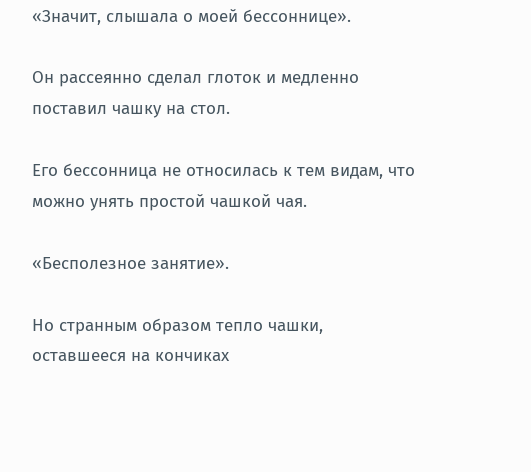«Значит, слышала о моей бессоннице».

Он рассеянно сделал глоток и медленно поставил чашку на стол.

Его бессонница не относилась к тем видам, что можно унять простой чашкой чая.

«Бесполезное занятие».

Но странным образом тепло чашки, оставшееся на кончиках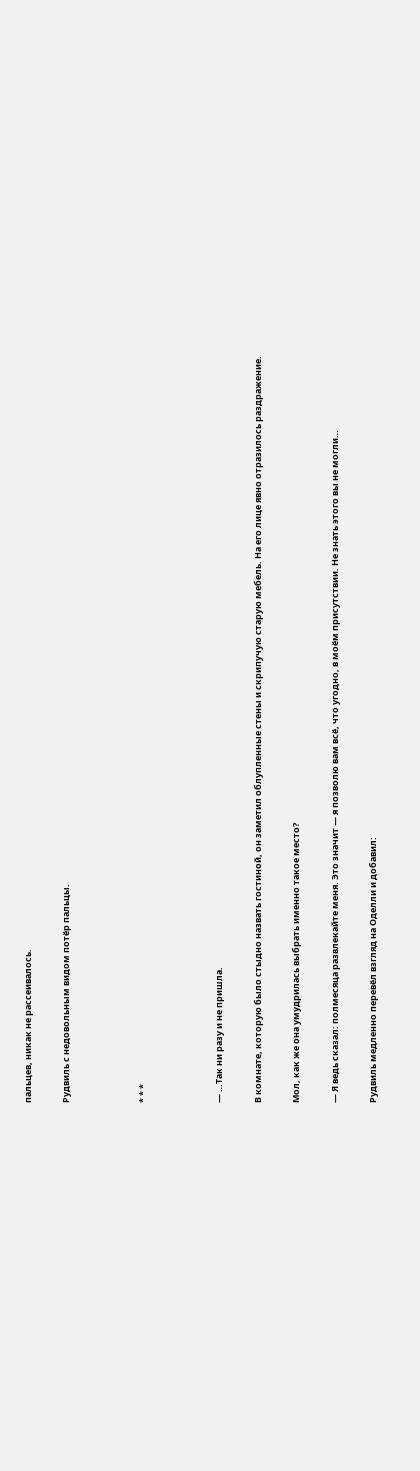пальцев, никак не рассеивалось.

Рудвиль с недовольным видом потёр пальцы.



* * *



— …Так ни разу и не пришла.

В комнате, которую было стыдно назвать гостиной, он заметил облупленные стены и скрипучую старую мебель. На его лице явно отразилось раздражение.

Мол, как же она умудрилась выбрать именно такое место?

— Я ведь сказал: полмесяца развлекайте меня. Это значит — я позволю вам всё, что угодно, в моём присутствии. Не знать этого вы не могли…

Рудвиль медленно перевёл взгляд на Оделли и добавил: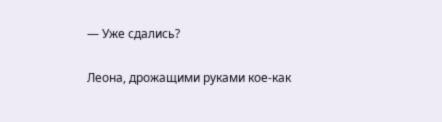— Уже сдались?

Леона, дрожащими руками кое-как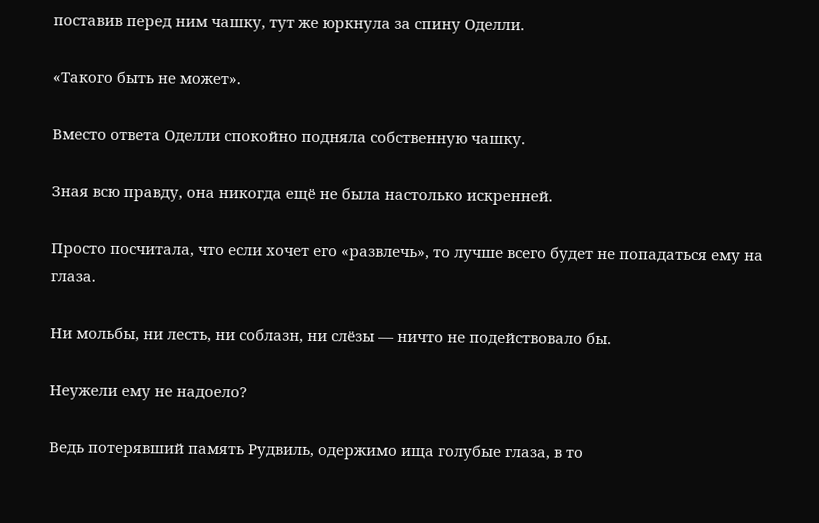поставив перед ним чашку, тут же юркнула за спину Оделли.

«Такого быть не может».

Вместо ответа Оделли спокойно подняла собственную чашку.

Зная всю правду, она никогда ещё не была настолько искренней.

Просто посчитала, что если хочет его «развлечь», то лучше всего будет не попадаться ему на глаза.

Ни мольбы, ни лесть, ни соблазн, ни слёзы — ничто не подействовало бы.

Неужели ему не надоело?

Ведь потерявший память Рудвиль, одержимо ища голубые глаза, в то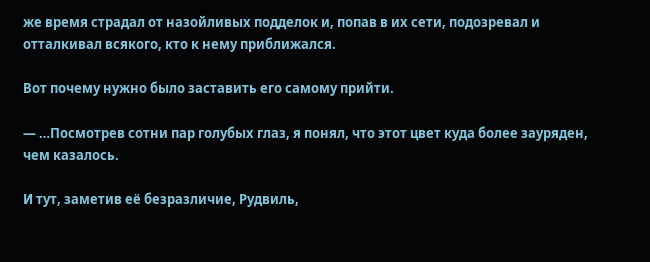же время страдал от назойливых подделок и, попав в их сети, подозревал и отталкивал всякого, кто к нему приближался.

Вот почему нужно было заставить его самому прийти.

— …Посмотрев сотни пар голубых глаз, я понял, что этот цвет куда более зауряден, чем казалось.

И тут, заметив её безразличие, Рудвиль,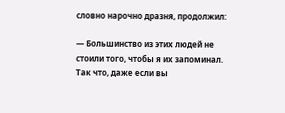словно нарочно дразня, продолжил:

— Большинство из этих людей не стоили того, чтобы я их запоминал. Так что, даже если вы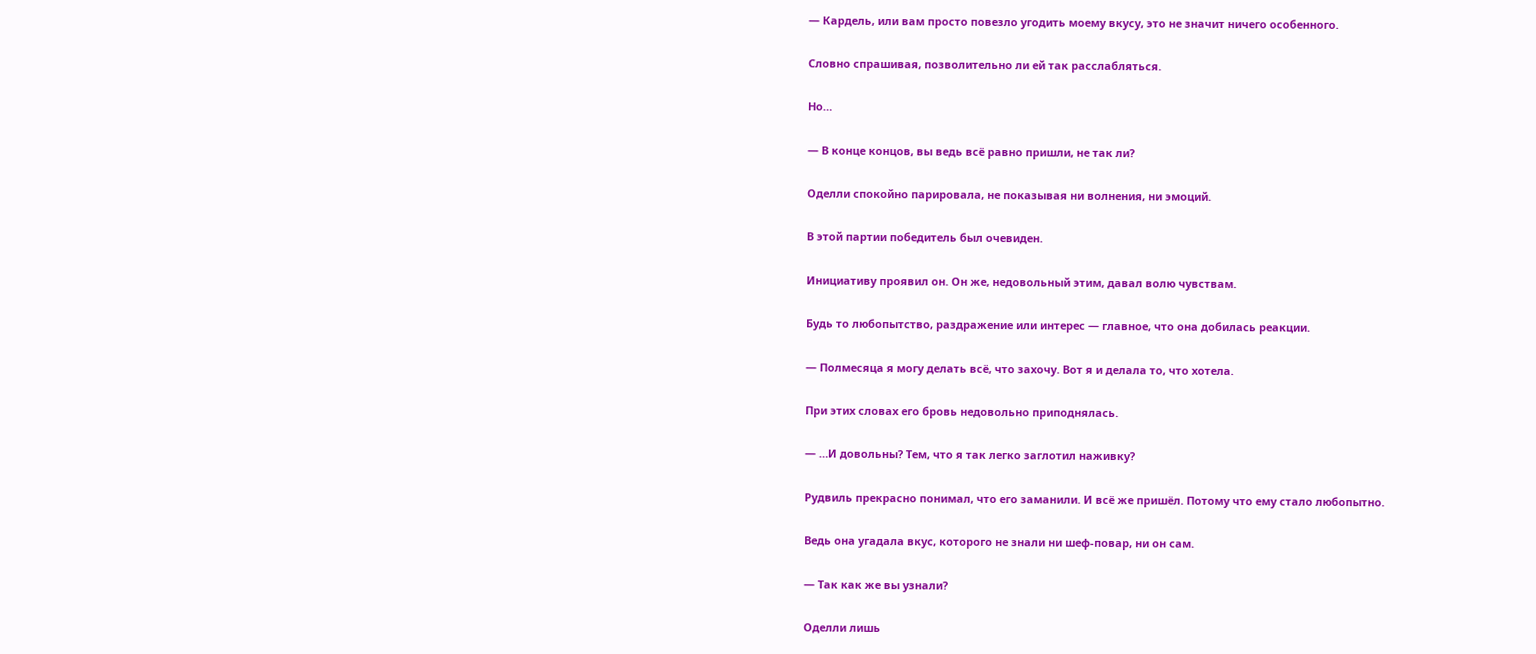— Кардель, или вам просто повезло угодить моему вкусу, это не значит ничего особенного.

Словно спрашивая, позволительно ли ей так расслабляться.

Но…

— В конце концов, вы ведь всё равно пришли, не так ли?

Оделли спокойно парировала, не показывая ни волнения, ни эмоций.

В этой партии победитель был очевиден.

Инициативу проявил он. Он же, недовольный этим, давал волю чувствам.

Будь то любопытство, раздражение или интерес — главное, что она добилась реакции.

— Полмесяца я могу делать всё, что захочу. Вот я и делала то, что хотела.

При этих словах его бровь недовольно приподнялась.

— …И довольны? Тем, что я так легко заглотил наживку?

Рудвиль прекрасно понимал, что его заманили. И всё же пришёл. Потому что ему стало любопытно.

Ведь она угадала вкус, которого не знали ни шеф-повар, ни он сам.

— Так как же вы узнали?

Оделли лишь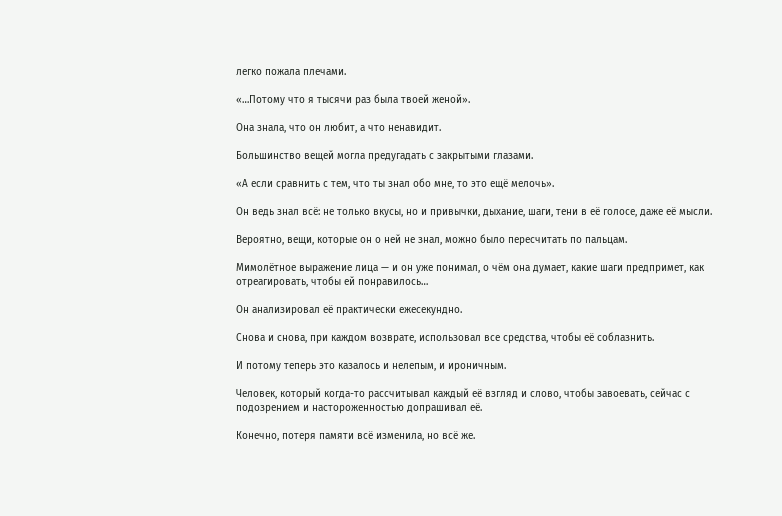легко пожала плечами.

«…Потому что я тысячи раз была твоей женой».

Она знала, что он любит, а что ненавидит.

Большинство вещей могла предугадать с закрытыми глазами.

«А если сравнить с тем, что ты знал обо мне, то это ещё мелочь».

Он ведь знал всё: не только вкусы, но и привычки, дыхание, шаги, тени в её голосе, даже её мысли.

Вероятно, вещи, которые он о ней не знал, можно было пересчитать по пальцам.

Мимолётное выражение лица — и он уже понимал, о чём она думает, какие шаги предпримет, как отреагировать, чтобы ей понравилось…

Он анализировал её практически ежесекундно.

Снова и снова, при каждом возврате, использовал все средства, чтобы её соблазнить.

И потому теперь это казалось и нелепым, и ироничным.

Человек, который когда-то рассчитывал каждый её взгляд и слово, чтобы завоевать, сейчас с подозрением и настороженностью допрашивал её.

Конечно, потеря памяти всё изменила, но всё же.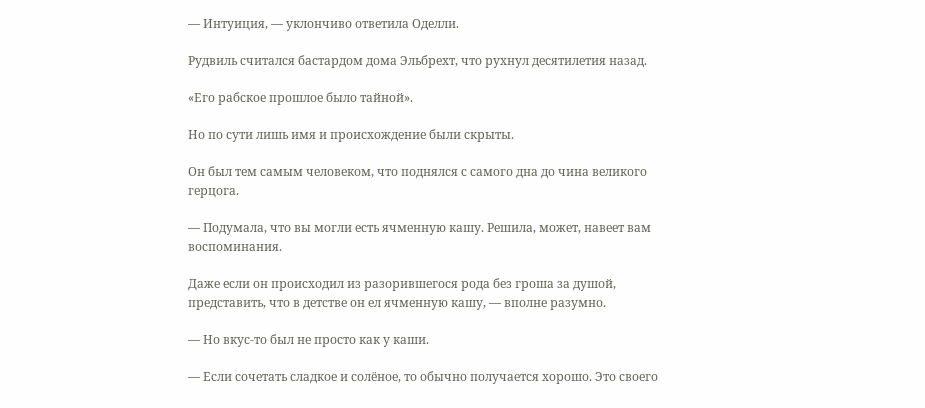— Интуиция, — уклончиво ответила Оделли.

Рудвиль считался бастардом дома Эльбрехт, что рухнул десятилетия назад.

«Его рабское прошлое было тайной».

Но по сути лишь имя и происхождение были скрыты.

Он был тем самым человеком, что поднялся с самого дна до чина великого герцога.

— Подумала, что вы могли есть ячменную кашу. Решила, может, навеет вам воспоминания.

Даже если он происходил из разорившегося рода без гроша за душой, представить, что в детстве он ел ячменную кашу, — вполне разумно.

— Но вкус-то был не просто как у каши.

— Если сочетать сладкое и солёное, то обычно получается хорошо. Это своего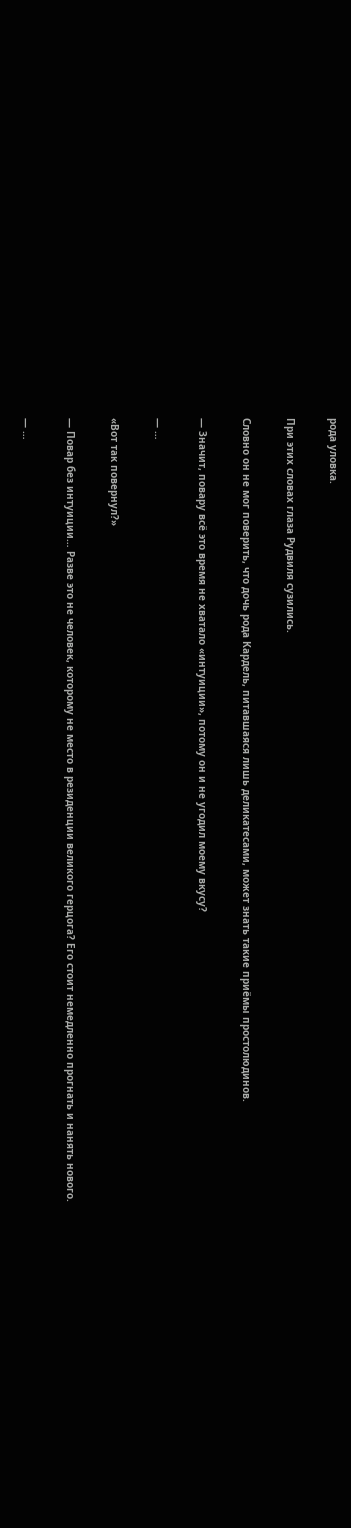рода уловка.

При этих словах глаза Рудвиля сузились.

Словно он не мог поверить, что дочь рода Кардель, питавшаяся лишь деликатесами, может знать такие приёмы простолюдинов.

— Значит, повару всё это время не хватало «интуиции», потому он и не угодил моему вкусу?

— …

«Вот так повернул?»

— Повар без интуиции… Разве это не человек, которому не место в резиденции великого герцога? Его стоит немедленно прогнать и нанять нового.

— …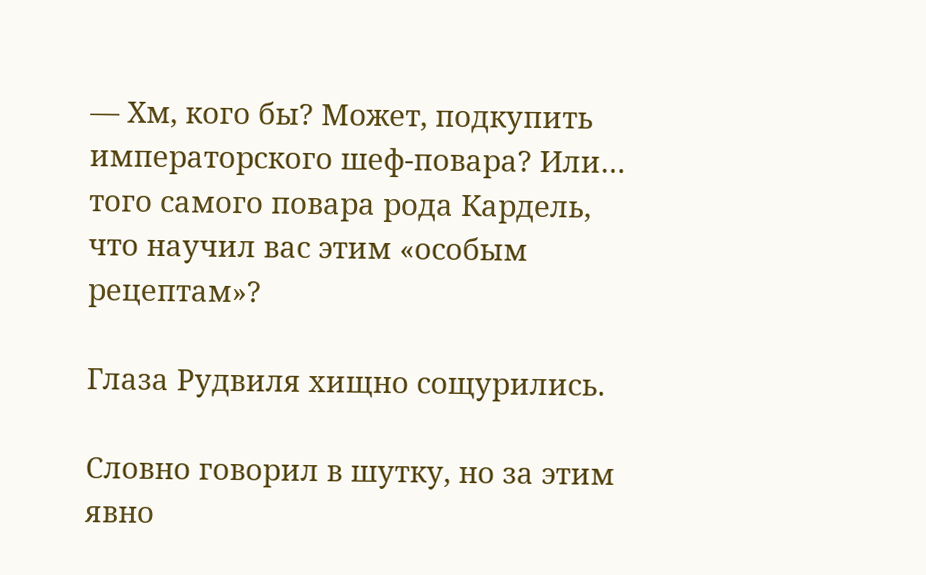— Хм, кого бы? Может, подкупить императорского шеф-повара? Или… того самого повара рода Кардель, что научил вас этим «особым рецептам»?

Глаза Рудвиля хищно сощурились.

Словно говорил в шутку, но за этим явно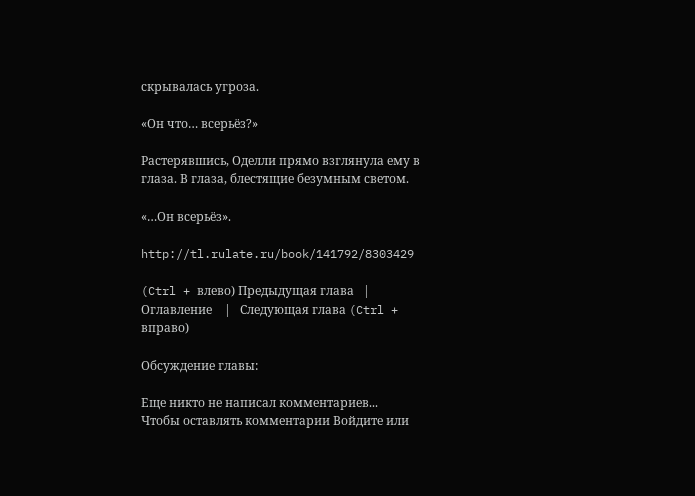скрывалась угроза.

«Он что… всерьёз?»

Растерявшись, Оделли прямо взглянула ему в глаза. В глаза, блестящие безумным светом.

«…Он всерьёз».

http://tl.rulate.ru/book/141792/8303429

(Ctrl + влево) Предыдущая глава   |    Оглавление    |   Следующая глава (Ctrl + вправо)

Обсуждение главы:

Еще никто не написал комментариев...
Чтобы оставлять комментарии Войдите или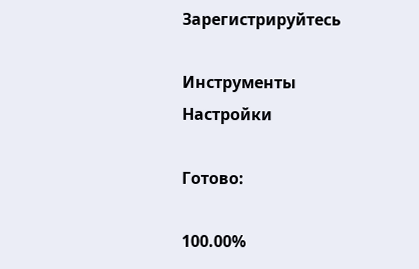Зарегистрируйтесь

Инструменты
Настройки

Готово:

100.00%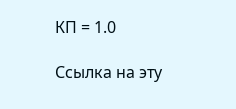КП = 1.0

Ссылка на эту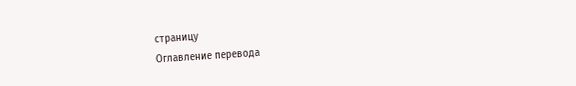страницу
Оглавление перевода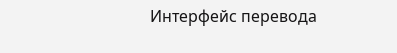Интерфейс перевода